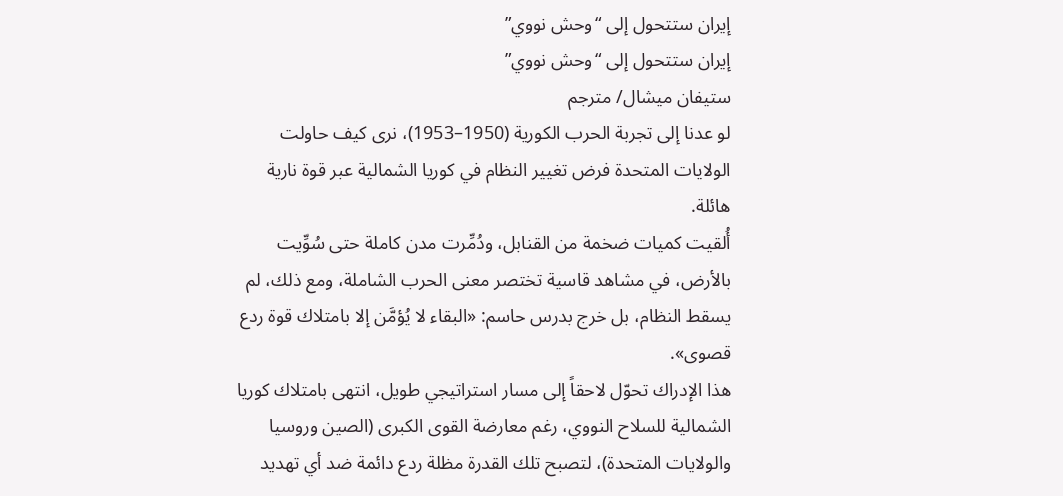إيران ستتحول إلى “وحش نووي”
إيران ستتحول إلى “وحش نووي”
ستيفان ميشال/ مترجم
لو عدنا إلى تجربة الحرب الكورية (1950–1953)، نرى كيف حاولت الولايات المتحدة فرض تغيير النظام في كوريا الشمالية عبر قوة نارية هائلة.
أُلقيت كميات ضخمة من القنابل، ودُمِّرت مدن كاملة حتى سُوِّيت بالأرض، في مشاهد قاسية تختصر معنى الحرب الشاملة، ومع ذلك، لم يسقط النظام، بل خرج بدرس حاسم: «البقاء لا يُؤمَّن إلا بامتلاك قوة ردع قصوى».
هذا الإدراك تحوّل لاحقاً إلى مسار استراتيجي طويل، انتهى بامتلاك كوريا الشمالية للسلاح النووي، رغم معارضة القوى الكبرى (الصين وروسيا والولايات المتحدة)، لتصبح تلك القدرة مظلة ردع دائمة ضد أي تهديد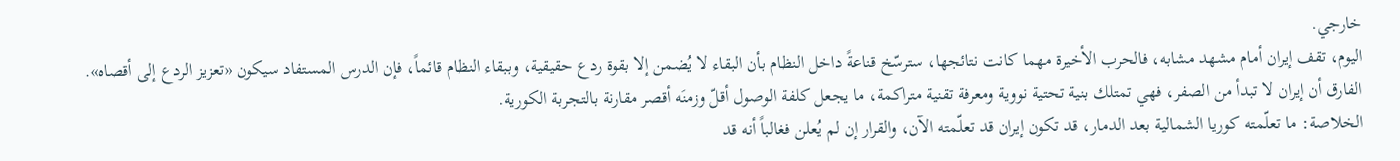خارجي.
اليوم، تقف إيران أمام مشهد مشابه، فالحرب الأخيرة مهما كانت نتائجها، سترسّخ قناعةً داخل النظام بأن البقاء لا يُضمن إلا بقوة ردع حقيقية، وببقاء النظام قائماً، فإن الدرس المستفاد سيكون «تعزيز الردع إلى أقصاه».
الفارق أن إيران لا تبدأ من الصفر، فهي تمتلك بنية تحتية نووية ومعرفة تقنية متراكمة، ما يجعل كلفة الوصول أقلّ وزمنَه أقصر مقارنة بالتجربة الكورية.
الخلاصة: ما تعلّمته كوريا الشمالية بعد الدمار، قد تكون إيران قد تعلّمته الآن، والقرار إن لم يُعلن فغالباً أنه قد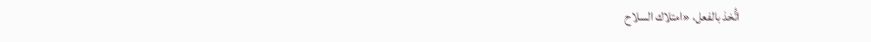اتُّخذ بالفعل، «امتلاك السلاح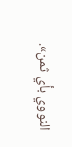النووي بأي ثمن».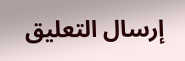إرسال التعليق